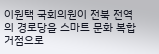이원택 국회의원이 전북 전역의 경로당을 스마트 문화 복합 거점으로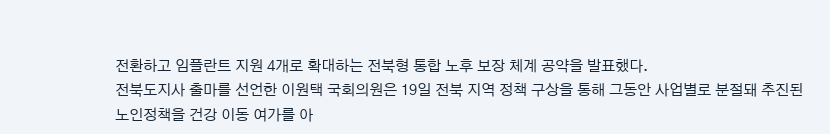전환하고 임플란트 지원 4개로 확대하는 전북형 통합 노후 보장 체계 공약을 발표했다.
전북도지사 출마를 선언한 이원택 국회의원은 19일 전북 지역 정책 구상을 통해 그동안 사업별로 분절돼 추진된 노인정책을 건강 이동 여가를 아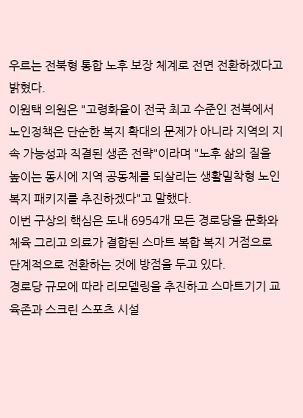우르는 전북형 통합 노후 보장 체계로 전면 전환하겠다고 밝혔다.
이원택 의원은 "고령화율이 전국 최고 수준인 전북에서 노인정책은 단순한 복지 확대의 문제가 아니라 지역의 지속 가능성과 직결된 생존 전략"이라며 "노후 삶의 질을 높이는 동시에 지역 공동체를 되살리는 생활밀착형 노인복지 패키지를 추진하겠다"고 말했다.
이번 구상의 핵심은 도내 6954개 모든 경로당을 문화와 체육 그리고 의료가 결합된 스마트 복합 복지 거점으로 단계적으로 전환하는 것에 방점을 두고 있다.
경로당 규모에 따라 리모델링을 추진하고 스마트기기 교육존과 스크린 스포츠 시설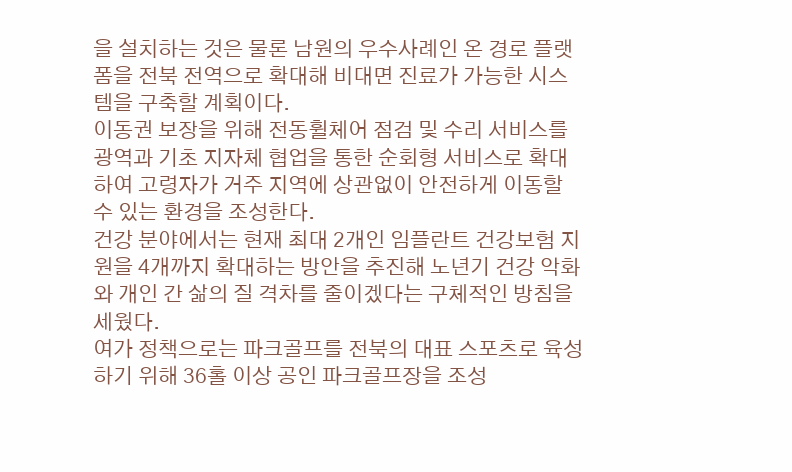을 설치하는 것은 물론 남원의 우수사례인 온 경로 플랫폼을 전북 전역으로 확대해 비대면 진료가 가능한 시스템을 구축할 계획이다.
이동권 보장을 위해 전동휠체어 점검 및 수리 서비스를 광역과 기초 지자체 협업을 통한 순회형 서비스로 확대하여 고령자가 거주 지역에 상관없이 안전하게 이동할 수 있는 환경을 조성한다.
건강 분야에서는 현재 최대 2개인 임플란트 건강보험 지원을 4개까지 확대하는 방안을 추진해 노년기 건강 악화와 개인 간 삶의 질 격차를 줄이겠다는 구체적인 방침을 세웠다.
여가 정책으로는 파크골프를 전북의 대표 스포츠로 육성하기 위해 36홀 이상 공인 파크골프장을 조성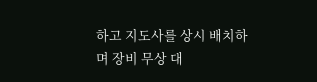하고 지도사를 상시 배치하며 장비 무상 대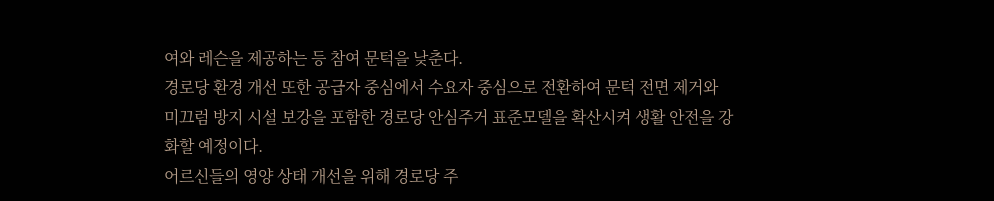여와 레슨을 제공하는 등 참여 문턱을 낮춘다.
경로당 환경 개선 또한 공급자 중심에서 수요자 중심으로 전환하여 문턱 전면 제거와 미끄럼 방지 시설 보강을 포함한 경로당 안심주거 표준모델을 확산시켜 생활 안전을 강화할 예정이다.
어르신들의 영양 상태 개선을 위해 경로당 주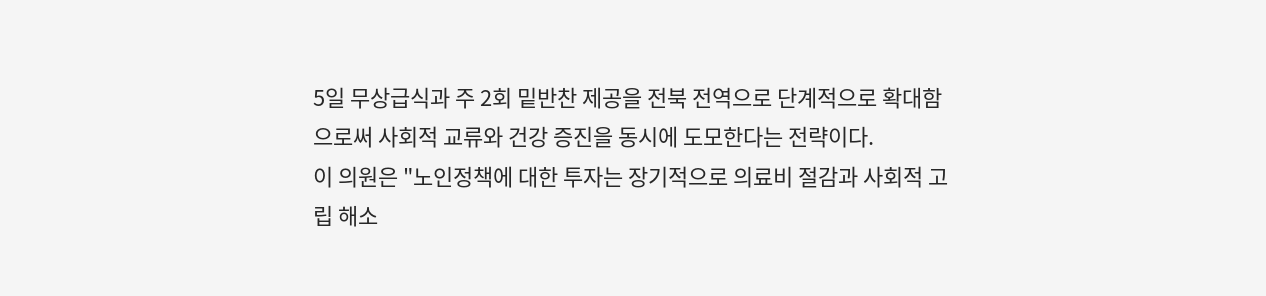5일 무상급식과 주 2회 밑반찬 제공을 전북 전역으로 단계적으로 확대함으로써 사회적 교류와 건강 증진을 동시에 도모한다는 전략이다.
이 의원은 "노인정책에 대한 투자는 장기적으로 의료비 절감과 사회적 고립 해소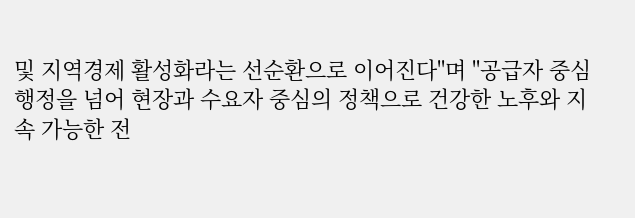및 지역경제 활성화라는 선순환으로 이어진다"며 "공급자 중심 행정을 넘어 현장과 수요자 중심의 정책으로 건강한 노후와 지속 가능한 전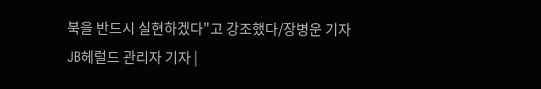북을 반드시 실현하겠다"고 강조했다/장병운 기자
JB헤럴드 관리자 기자 |